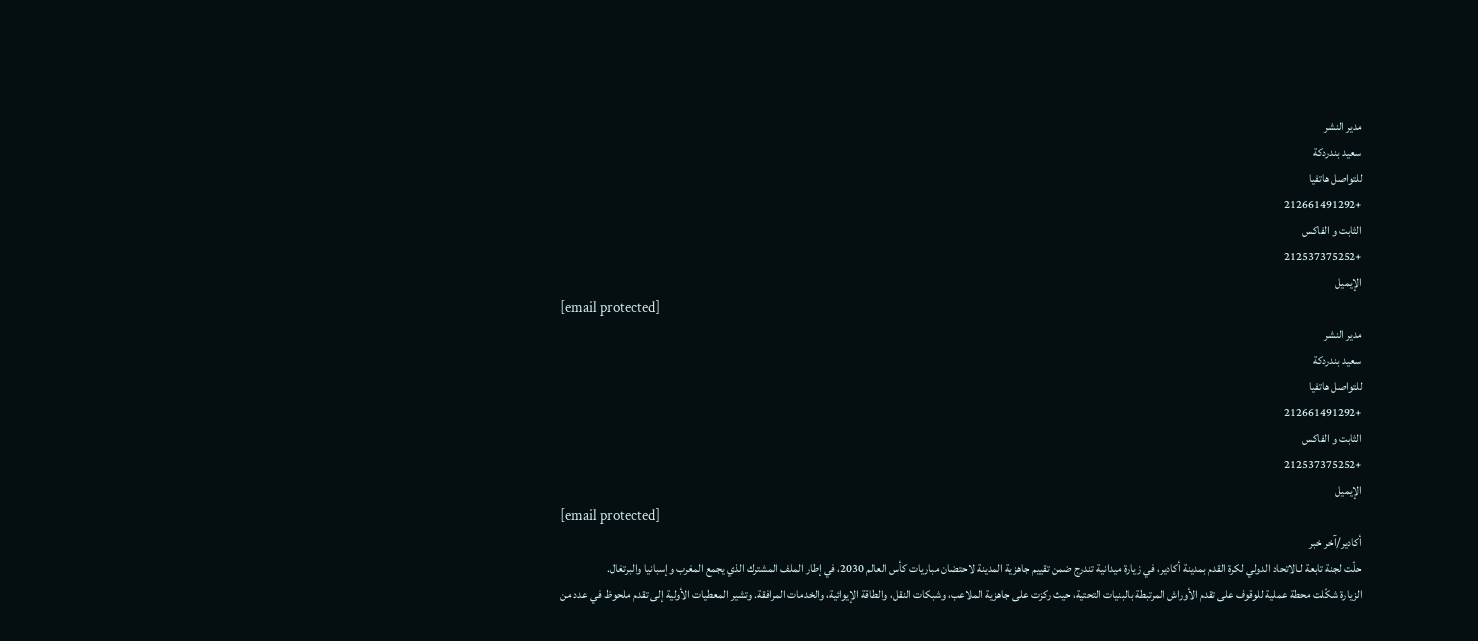مدير النشر
سعيد بندردكة
للتواصل هاتفيا
+212661491292
الثابت و الفاكس
+212537375252
الإيميل
[email protected]
مدير النشر
سعيد بندردكة
للتواصل هاتفيا
+212661491292
الثابت و الفاكس
+212537375252
الإيميل
[email protected]
أكادير/آخر خبر
حلّت لجنة تابعة لـالاتحاد الدولي لكرة القدم بمدينة أكادير، في زيارة ميدانية تندرج ضمن تقييم جاهزية المدينة لاحتضان مباريات كأس العالم 2030، في إطار الملف المشترك الذي يجمع المغرب وإسبانيا والبرتغال.
الزيارة شكّلت محطة عملية للوقوف على تقدم الأوراش المرتبطة بالبنيات التحتية، حيث ركزت على جاهزية الملاعب، وشبكات النقل، والطاقة الإيوائية، والخدمات المرافقة. وتشير المعطيات الأولية إلى تقدم ملحوظ في عدد من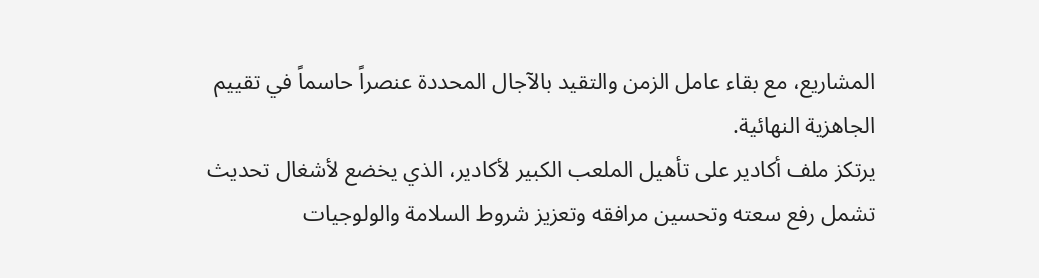المشاريع، مع بقاء عامل الزمن والتقيد بالآجال المحددة عنصراً حاسماً في تقييم الجاهزية النهائية.
يرتكز ملف أكادير على تأهيل الملعب الكبير لأكادير، الذي يخضع لأشغال تحديث تشمل رفع سعته وتحسين مرافقه وتعزيز شروط السلامة والولوجيات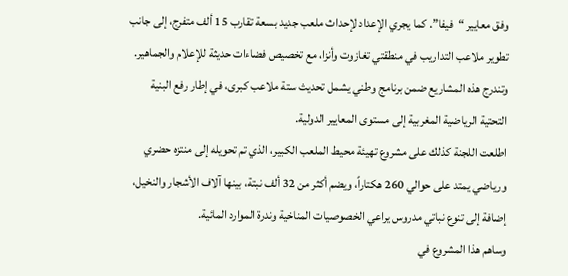وفق معايير “فيفا”. كما يجري الإعداد لإحداث ملعب جديد بسعة تقارب 15 ألف متفرج، إلى جانب تطوير ملاعب التداريب في منطقتي تغازوت وأنزا، مع تخصيص فضاءات حديثة للإعلام والجماهير.
وتندرج هذه المشاريع ضمن برنامج وطني يشمل تحديث ستة ملاعب كبرى، في إطار رفع البنية التحتية الرياضية المغربية إلى مستوى المعايير الدولية.
اطلعت اللجنة كذلك على مشروع تهيئة محيط الملعب الكبير، الذي تم تحويله إلى منتزه حضري ورياضي يمتد على حوالي 260 هكتاراً، ويضم أكثر من 32 ألف نبتة، بينها آلاف الأشجار والنخيل، إضافة إلى تنوع نباتي مدروس يراعي الخصوصيات المناخية وندرة الموارد المائية.
وساهم هذا المشروع في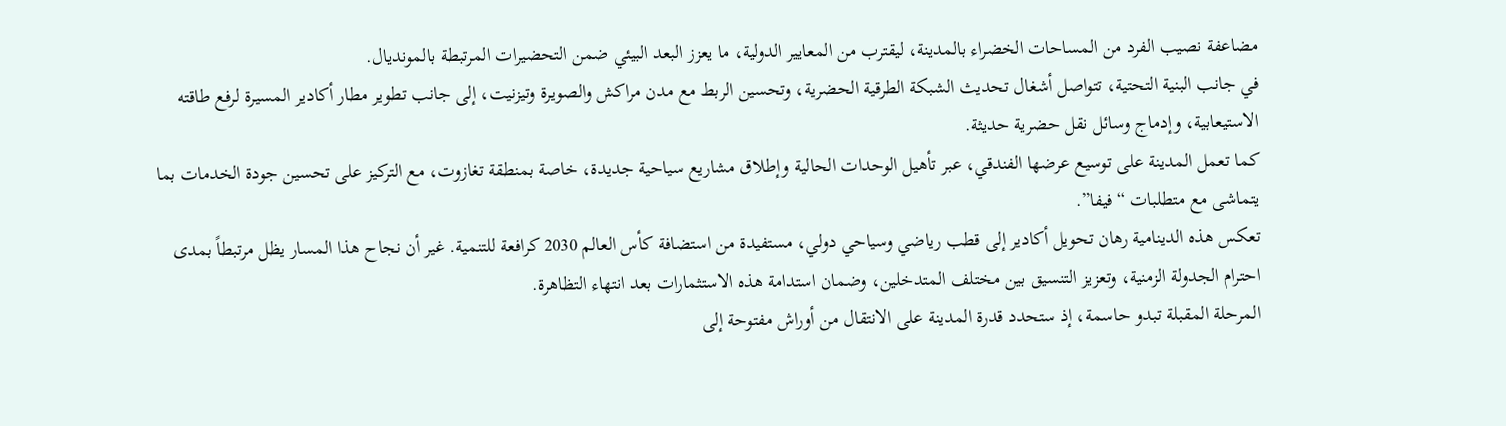مضاعفة نصيب الفرد من المساحات الخضراء بالمدينة، ليقترب من المعايير الدولية، ما يعزز البعد البيئي ضمن التحضيرات المرتبطة بالمونديال.
في جانب البنية التحتية، تتواصل أشغال تحديث الشبكة الطرقية الحضرية، وتحسين الربط مع مدن مراكش والصويرة وتيزنيت، إلى جانب تطوير مطار أكادير المسيرة لرفع طاقته الاستيعابية، وإدماج وسائل نقل حضرية حديثة.
كما تعمل المدينة على توسيع عرضها الفندقي، عبر تأهيل الوحدات الحالية وإطلاق مشاريع سياحية جديدة، خاصة بمنطقة تغازوت، مع التركيز على تحسين جودة الخدمات بما يتماشى مع متطلبات “فيفا”.
تعكس هذه الدينامية رهان تحويل أكادير إلى قطب رياضي وسياحي دولي، مستفيدة من استضافة كأس العالم 2030 كرافعة للتنمية. غير أن نجاح هذا المسار يظل مرتبطاً بمدى احترام الجدولة الزمنية، وتعزيز التنسيق بين مختلف المتدخلين، وضمان استدامة هذه الاستثمارات بعد انتهاء التظاهرة.
المرحلة المقبلة تبدو حاسمة، إذ ستحدد قدرة المدينة على الانتقال من أوراش مفتوحة إلى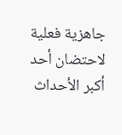جاهزية فعلية لاحتضان أحد أكبر الأحداث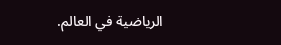الرياضية في العالم.